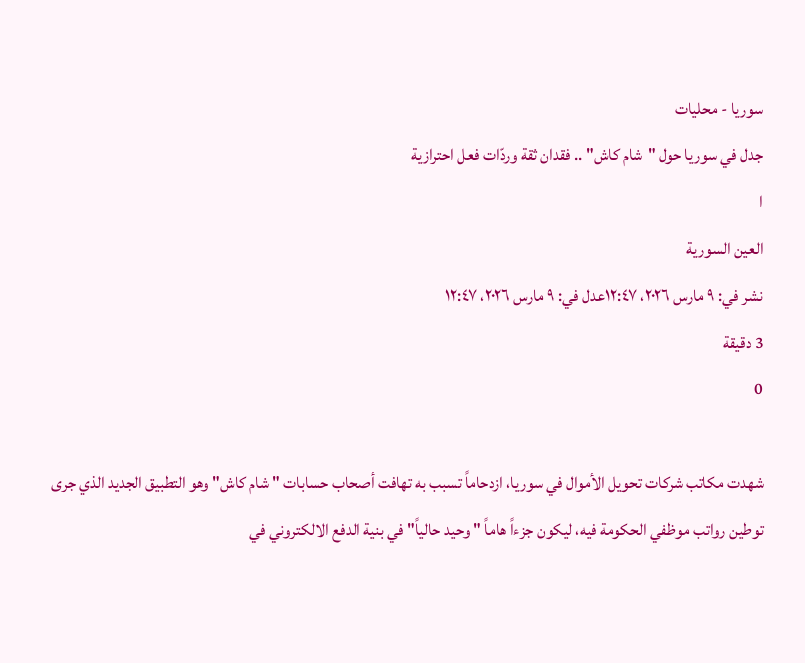سوريا - محليات
جدل في سوريا حول "شام كاش" .. فقدان ثقة وردّات فعل احترازية
ا
العين السورية
نشر في: ٩ مارس ٢٠٢٦، ١٢:٤٧عدل في: ٩ مارس ٢٠٢٦، ١٢:٤٧
3 دقيقة
0

شهدت مكاتب شركات تحويل الأموال في سوريا، ازدحاماً تسبب به تهافت أصحاب حسابات " شام كاش" وهو التطبيق الجديد الذي جرى توطين رواتب موظفي الحكومة فيه، ليكون جزءاً هاماً " وحيد حالياً" في بنية الدفع الالكتروني في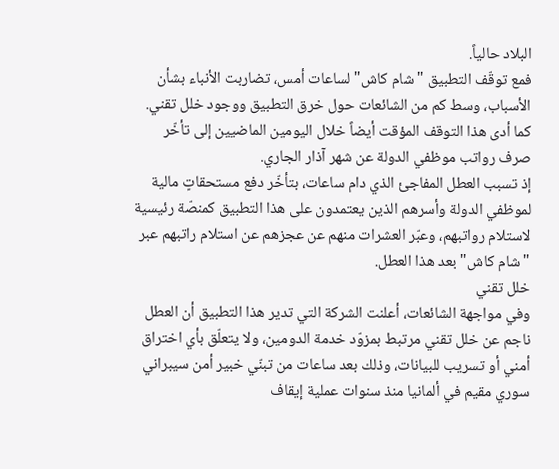البلاد حالياً.
فمع توقّف التطبيق "شام كاش" لساعات أمس، تضاربت الأنباء بشأن الأسباب، وسط كم من الشائعات حول خرق التطبيق ووجود خلل تقني.
كما أدى هذا التوقف المؤقت أيضاً خلال اليومين الماضيين إلى تأخّر صرف رواتب موظفي الدولة عن شهر آذار الجاري.
إذ تسبب العطل المفاجئ الذي دام ساعات، بتأخّر دفع مستحقاتٍ مالية لموظفي الدولة وأسرهم الذين يعتمدون على هذا التطبيق كمنصّة رئيسية لاستلام رواتبهم، وعبّر العشرات منهم عن عجزهم عن استلام راتبهم عبر "شام كاش" بعد هذا العطل.
خلل تقني
وفي مواجهة الشائعات، أعلنت الشركة التي تدير هذا التطبيق أن العطل ناجم عن خلل تقني مرتبط بمزوّد خدمة الدومين، ولا يتعلّق بأي اختراق أمني أو تسريب للبيانات، وذلك بعد ساعات من تبنّي خبير أمن سيبراني سوري مقيم في ألمانيا منذ سنوات عملية إيقاف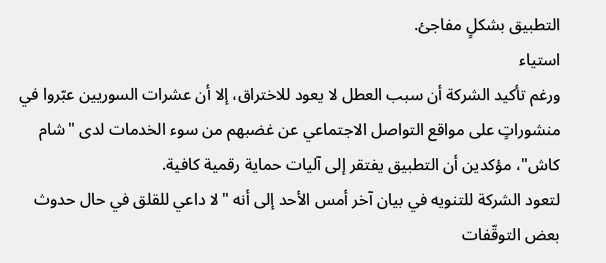التطبيق بشكلٍ مفاجئ.
استياء
ورغم تأكيد الشركة أن سبب العطل لا يعود للاختراق، إلا أن عشرات السوريين عبّروا في منشوراتٍ على مواقع التواصل الاجتماعي عن غضبهم من سوء الخدمات لدى "شام كاش"، مؤكدين أن التطبيق يفتقر إلى آليات حماية رقمية كافية.
لتعود الشركة للتنويه في بيان آخر أمس الأحد إلى أنه "لا داعي للقلق في حال حدوث بعض التوقّفات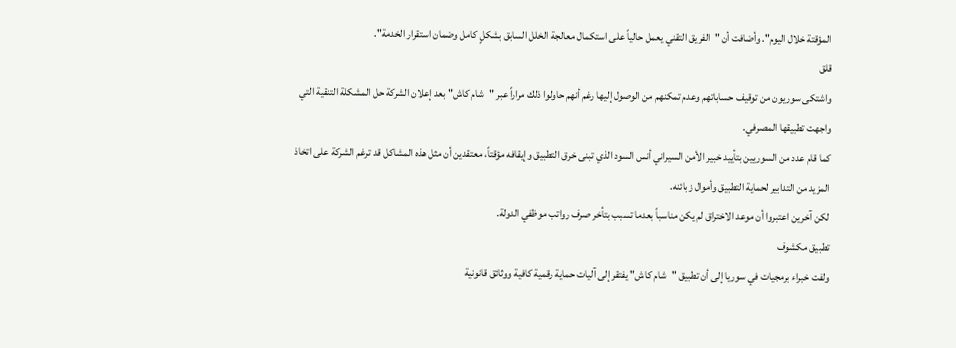المؤقتة خلال اليوم". وأضافت أن "الفريق التقني يعمل حالياً على استكمال معالجة الخلل السابق بشكلٍ كامل وضمان استقرار الخدمة".
قلق
واشتكى سوريون من توقيف حساباتهم وعدم تمكنهم من الوصول إليها رغم أنهم حاولوا ذلك مراراً عبر "شام كاش" بعد إعلان الشركة حل المشكلة التنقية التي واجهت تطبيقها المصرفي.
كما قام عدد من السوريين بتأييد خبير الأمن السيراني أنس السود الذي تبنى خرق التطبيق وإيقافه مؤقتاً، معتقدين أن مثل هذه المشاكل قد ترغم الشركة على اتخاذ المزيد من التدابير لحماية التطبيق وأموال زبائنه.
لكن آخرين اعتبروا أن موعد الاختراق لم يكن مناسباً بعدما تسبب بتأخر صرف رواتب موظفي الدولة.
تطبيق مكشوف
ولفت خبراء برمجيات في سوريا إلى أن تطبيق "شام كاش" يفتقر إلى آليات حماية رقمية كافية ووثائق قانونية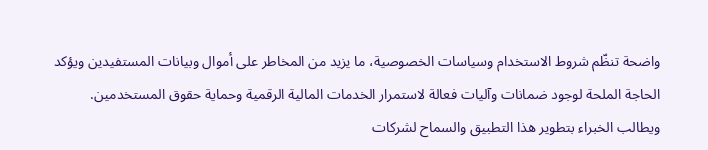واضحة تنظّم شروط الاستخدام وسياسات الخصوصية، ما يزيد من المخاطر على أموال وبيانات المستفيدين ويؤكد الحاجة الملحة لوجود ضمانات وآليات فعالة لاستمرار الخدمات المالية الرقمية وحماية حقوق المستخدمين.
ويطالب الخبراء بتطوير هذا التطبيق والسماح لشركات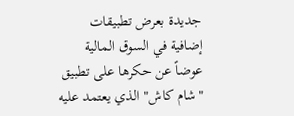جديدة بعرض تطبيقات إضافية في السوق المالية عوضاً عن حكرها على تطبيق "شام كاش" الذي يعتمد عليه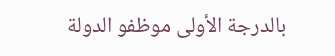بالدرجة الأولى موظفو الدولة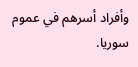وأفراد أسرهم في عموم سوريا.